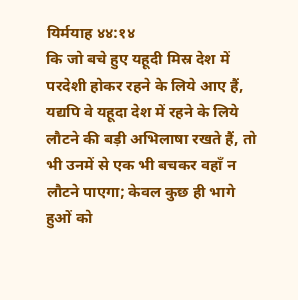यिर्मयाह ४४:१४
कि जो बचे हुए यहूदी मिस्र देश में परदेशी होकर रहने के लिये आए हैं, यद्यपि वे यहूदा देश में रहने के लिये लौटने की बड़ी अभिलाषा रखते हैं, तो भी उनमें से एक भी बचकर वहाँ न लौटने पाएगा; केवल कुछ ही भागे हुओं को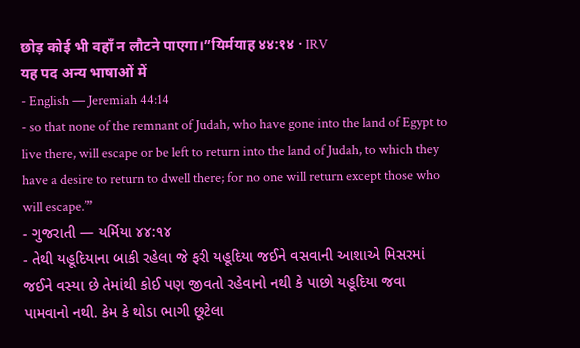छोड़ कोई भी वहाँ न लौटने पाएगा।”यिर्मयाह ४४:१४ · IRV
यह पद अन्य भाषाओं में
- English — Jeremiah 44:14
- so that none of the remnant of Judah, who have gone into the land of Egypt to live there, will escape or be left to return into the land of Judah, to which they have a desire to return to dwell there; for no one will return except those who will escape.’”
- ગુજરાતી — યર્મિયા ૪૪:૧૪
- તેથી યહૂદિયાના બાકી રહેલા જે ફરી યહૂદિયા જઈને વસવાની આશાએ મિસરમાં જઈને વસ્યા છે તેમાંથી કોઈ પણ જીવતો રહેવાનો નથી કે પાછો યહૂદિયા જવા પામવાનો નથી. કેમ કે થોડા ભાગી છૂટેલા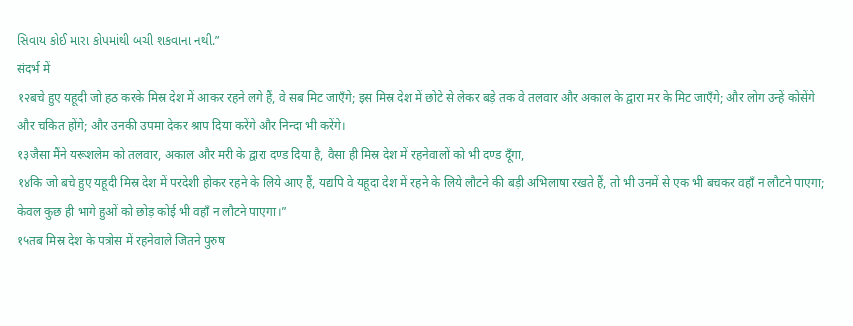સિવાય કોઈ મારા કોપમાંથી બચી શકવાના નથી.”
संदर्भ में
१२बचे हुए यहूदी जो हठ करके मिस्र देश में आकर रहने लगे हैं, वे सब मिट जाएँगे; इस मिस्र देश में छोटे से लेकर बड़े तक वे तलवार और अकाल के द्वारा मर के मिट जाएँगे; और लोग उन्हें कोसेंगे और चकित होंगे; और उनकी उपमा देकर श्राप दिया करेंगे और निन्दा भी करेंगे।
१३जैसा मैंने यरूशलेम को तलवार, अकाल और मरी के द्वारा दण्ड दिया है, वैसा ही मिस्र देश में रहनेवालों को भी दण्ड दूँगा,
१४कि जो बचे हुए यहूदी मिस्र देश में परदेशी होकर रहने के लिये आए हैं, यद्यपि वे यहूदा देश में रहने के लिये लौटने की बड़ी अभिलाषा रखते हैं, तो भी उनमें से एक भी बचकर वहाँ न लौटने पाएगा; केवल कुछ ही भागे हुओं को छोड़ कोई भी वहाँ न लौटने पाएगा।”
१५तब मिस्र देश के पत्रोस में रहनेवाले जितने पुरुष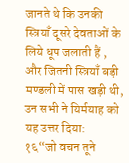जानते थे कि उनकी स्त्रियाँ दूसरे देवताओं के लिये धूप जलाती हैं , और जितनी स्त्रियाँ बड़ी मण्डली में पास खड़ी थी, उन सभी ने यिर्मयाह को यह उत्तर दिया:
१६“जो वचन तूने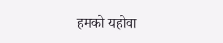हमको यहोवा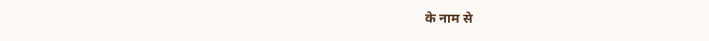के नाम से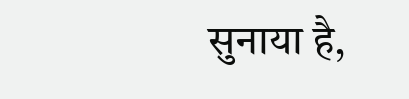सुनाया है,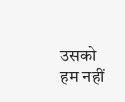उसको हम नहीं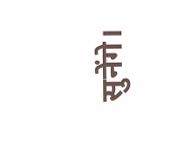सुनेंगे।